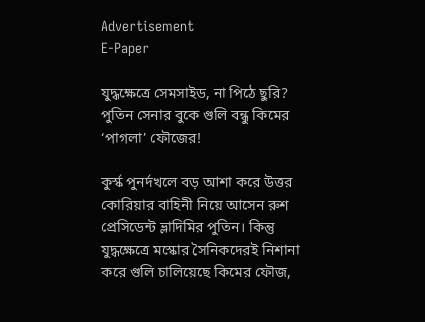Advertisement
E-Paper

যুদ্ধক্ষেত্রে সেমসাইড, না পিঠে ছুরি? পুতিন সেনার বুকে গুলি বন্ধু কিমের ‘পাগলা’ ফৌজের!

কুর্স্ক পুনর্দখলে বড় আশা করে উত্তর কোরিয়ার বাহিনী নিয়ে আসেন রুশ প্রেসিডেন্ট ভ্লাদিমির পুতিন। কিন্তু যুদ্ধক্ষেত্রে মস্কোর সৈনিকদেরই নিশানা করে গুলি চালিয়েছে কিমের ফৌজ,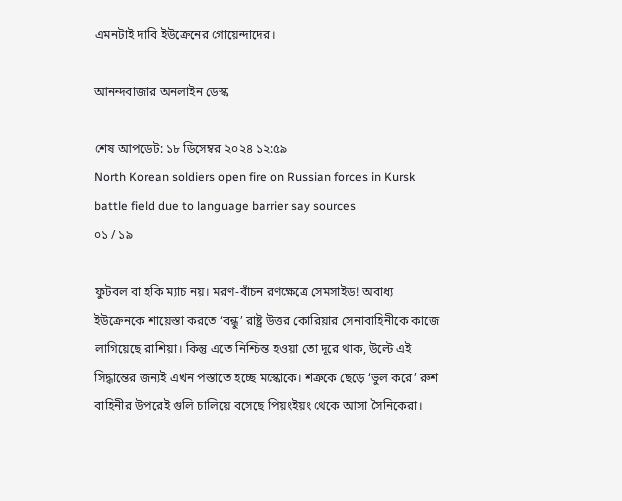এমনটাই দাবি ইউক্রেনের গোয়েন্দাদের।

আনন্দবাজার অনলাইন ডেস্ক

শেষ আপডেট: ১৮ ডিসেম্বর ২০২৪ ১২:৫৯
North Korean soldiers open fire on Russian forces in Kursk battle field due to language barrier say sources
০১ / ১৯

ফুটবল বা হকি ম্যাচ নয়। মরণ-বাঁচন রণক্ষেত্রে সেমসাইড! অবাধ্য ইউক্রেনকে শায়েস্তা করতে ‘বন্ধু’ রাষ্ট্র উত্তর কোরিয়ার সেনাবাহিনীকে কাজে লাগিয়েছে রাশিয়া। কিন্তু এতে নিশ্চিন্ত হওয়া তো দূরে থাক, উল্টে এই সিদ্ধান্তের জন্যই এখন পস্তাতে হচ্ছে মস্কোকে। শত্রুকে ছেড়ে ‘ভুল করে’ রুশ বাহিনীর উপরেই গুলি চালিয়ে বসেছে পিয়ংইয়ং থেকে আসা সৈনিকেরা।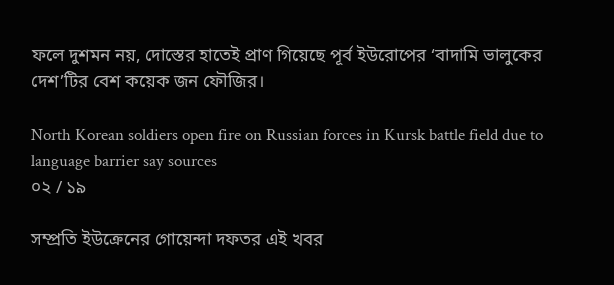ফলে দুশমন নয়, দোস্তের হাতেই প্রাণ গিয়েছে পূর্ব ইউরোপের ‘বাদামি ভালুকের দেশ’টির বেশ কয়েক জন ফৌজির।

North Korean soldiers open fire on Russian forces in Kursk battle field due to language barrier say sources
০২ / ১৯

সম্প্রতি ইউক্রেনের গোয়েন্দা দফতর এই খবর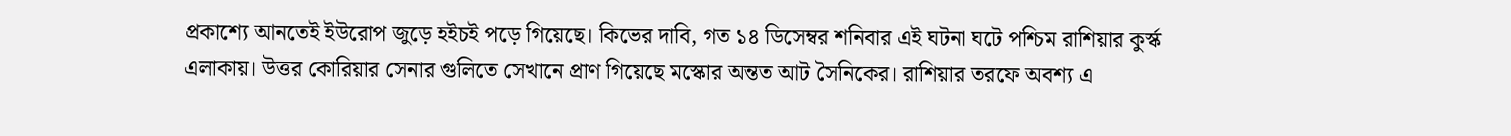প্রকাশ্যে আনতেই ইউরোপ জুড়ে হইচই পড়ে গিয়েছে। কিভের দাবি, গত ১৪ ডিসেম্বর শনিবার এই ঘটনা ঘটে পশ্চিম রাশিয়ার কুর্স্ক এলাকায়। উত্তর কোরিয়ার সেনার গুলিতে সেখানে প্রাণ গিয়েছে মস্কোর অন্তত আট সৈনিকের। রাশিয়ার তরফে অবশ্য এ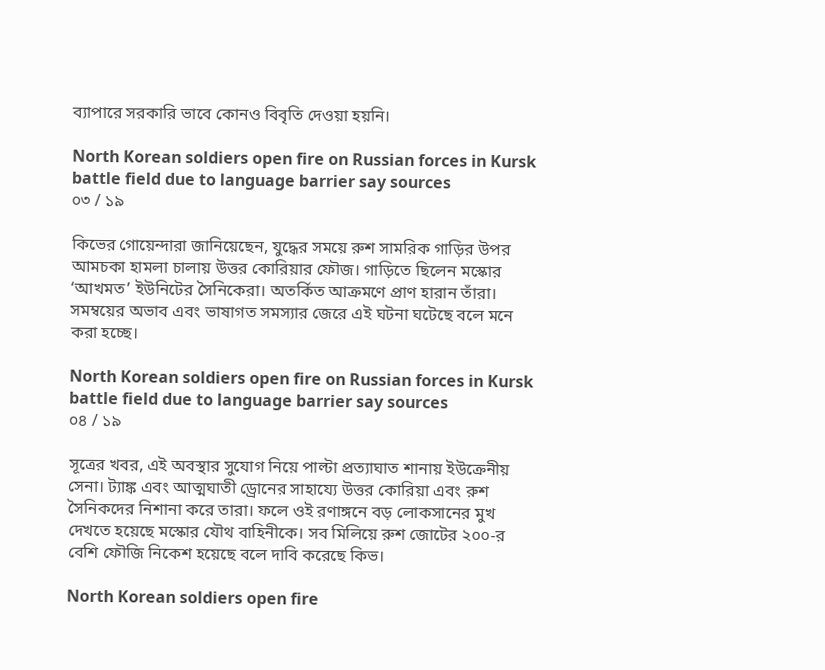ব্যাপারে সরকারি ভাবে কোনও বিবৃতি দেওয়া হয়নি।

North Korean soldiers open fire on Russian forces in Kursk battle field due to language barrier say sources
০৩ / ১৯

কিভের গোয়েন্দারা জানিয়েছেন, যুদ্ধের সময়ে রুশ সামরিক গাড়ির উপর আমচকা হামলা চালায় উত্তর কোরিয়ার ফৌজ। গাড়িতে ছিলেন মস্কোর ‘আখমত’ ইউনিটের সৈনিকেরা। অতর্কিত আক্রমণে প্রাণ হারান তাঁরা। সমম্বয়ের অভাব এবং ভাষাগত সমস্যার জেরে এই ঘটনা ঘটেছে বলে মনে করা হচ্ছে।

North Korean soldiers open fire on Russian forces in Kursk battle field due to language barrier say sources
০৪ / ১৯

সূত্রের খবর, এই অবস্থার সুযোগ নিয়ে পাল্টা প্রত্যাঘাত শানায় ইউক্রেনীয় সেনা। ট্যাঙ্ক এবং আত্মঘাতী ড্রোনের সাহায্যে উত্তর কোরিয়া এবং রুশ সৈনিকদের নিশানা করে তারা। ফলে ওই রণাঙ্গনে বড় লোকসানের মুখ দেখতে হয়েছে মস্কোর যৌথ বাহিনীকে। সব মিলিয়ে রুশ জোটের ২০০-র বেশি ফৌজি নিকেশ হয়েছে বলে দাবি করেছে কিভ।

North Korean soldiers open fire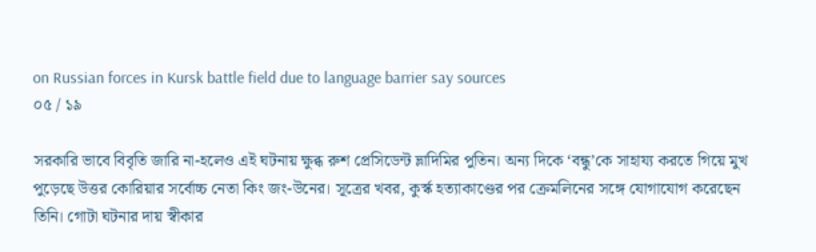on Russian forces in Kursk battle field due to language barrier say sources
০৫ / ১৯

সরকারি ভাবে বিবৃতি জারি না-হলেও এই ঘটনায় ক্ষুব্ধ রুশ প্রেসিডেন্ট ভ্লাদিমির পুতিন। অন্য দিকে ‘বন্ধু’কে সাহায্য করতে গিয়ে মুখ পুড়েছে উত্তর কোরিয়ার সর্বোচ্চ নেতা কিং জং-উনের। সূত্রের খবর, কুর্স্ক হত্যাকাণ্ডের পর ক্রেমলিনের সঙ্গে যোগাযোগ করেছেন তিনি। গোটা ঘটনার দায় স্বীকার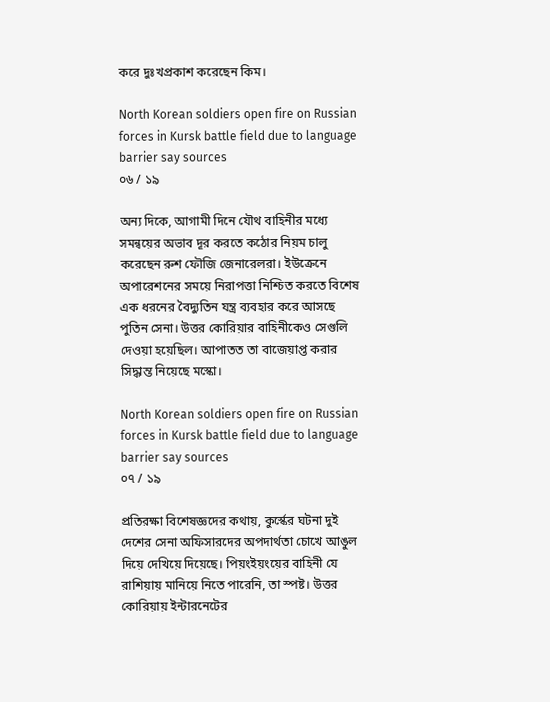করে দুঃখপ্রকাশ করেছেন কিম।

North Korean soldiers open fire on Russian forces in Kursk battle field due to language barrier say sources
০৬ / ১৯

অন্য দিকে, আগামী দিনে যৌথ বাহিনীর মধ্যে সমন্বয়ের অভাব দূর করতে কঠোর নিয়ম চালু করেছেন রুশ ফৌজি জেনারেলরা। ইউক্রেনে অপারেশনের সময়ে নিরাপত্তা নিশ্চিত করতে বিশেষ এক ধরনের বৈদ্যুতিন যন্ত্র ব্যবহার করে আসছে পুতিন সেনা। উত্তর কোরিয়ার বাহিনীকেও সেগুলি দেওয়া হয়েছিল। আপাতত তা বাজেয়াপ্ত করার সিদ্ধান্ত নিয়েছে মস্কো।

North Korean soldiers open fire on Russian forces in Kursk battle field due to language barrier say sources
০৭ / ১৯

প্রতিরক্ষা বিশেষজ্ঞদের কথায়, কুর্স্কের ঘটনা দুই দেশের সেনা অফিসারদের অপদার্থতা চোখে আঙুল দিয়ে দেখিয়ে দিয়েছে। পিয়ংইয়ংয়ের বাহিনী যে রাশিয়ায় মানিয়ে নিতে পারেনি, তা স্পষ্ট। উত্তর কোরিয়ায় ইন্টারনেটের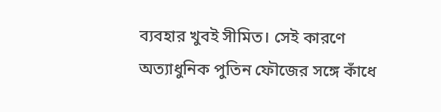ব্যবহার খুবই সীমিত। সেই কারণে অত্যাধুনিক পুতিন ফৌজের সঙ্গে কাঁধে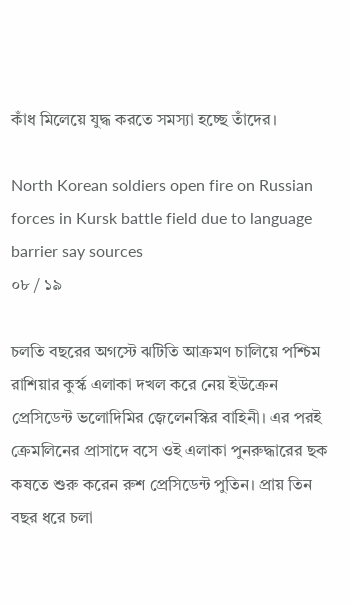কাঁধ মিলেয়ে যুদ্ধ করতে সমস্যা হচ্ছে তাঁদের।

North Korean soldiers open fire on Russian forces in Kursk battle field due to language barrier say sources
০৮ / ১৯

চলতি বছরের অগস্টে ঝটিতি আক্রমণ চালিয়ে পশ্চিম রাশিয়ার কুর্স্ক এলাকা দখল করে নেয় ইউক্রেন প্রেসিডেন্ট ভলোদিমির জ়েলেনস্কির বাহিনী। এর পরই ক্রেমলিনের প্রাসাদে বসে ওই এলাকা পুনরুদ্ধারের ছক কষতে শুরু করেন রুশ প্রেসিডেন্ট পুতিন। প্রায় তিন বছর ধরে চলা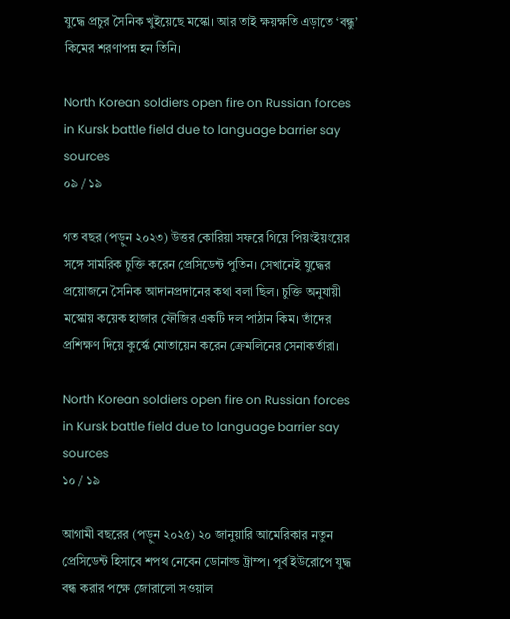যুদ্ধে প্রচুর সৈনিক খুইয়েছে মস্কো। আর তাই ক্ষয়ক্ষতি এড়াতে ‘বন্ধু’ কিমের শরণাপন্ন হন তিনি।

North Korean soldiers open fire on Russian forces in Kursk battle field due to language barrier say sources
০৯ / ১৯

গত বছর (পড়ুন ২০২৩) উত্তর কোরিয়া সফরে গিয়ে পিয়ংইয়ংয়ের সঙ্গে সামরিক চুক্তি করেন প্রেসিডেন্ট পুতিন। সেখানেই যুদ্ধের প্রয়োজনে সৈনিক আদানপ্রদানের কথা বলা ছিল। চুক্তি অনুযায়ী মস্কোয় কয়েক হাজার ফৌজির একটি দল পাঠান কিম। তাঁদের প্রশিক্ষণ দিয়ে কুর্স্কে মোতায়েন করেন ক্রেমলিনের সেনাকর্তারা।

North Korean soldiers open fire on Russian forces in Kursk battle field due to language barrier say sources
১০ / ১৯

আগামী বছরের (পড়ুন ২০২৫) ২০ জানুয়ারি আমেরিকার নতুন প্রেসিডেন্ট হিসাবে শপথ নেবেন ডোনাল্ড ট্রাম্প। পূর্ব ইউরোপে যুদ্ধ বন্ধ করার পক্ষে জোরালো সওয়াল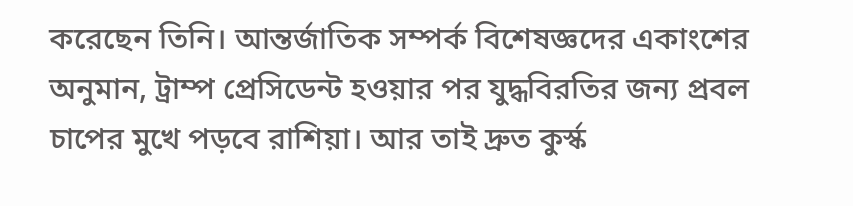করেছেন তিনি। আন্তর্জাতিক সম্পর্ক বিশেষজ্ঞদের একাংশের অনুমান, ট্রাম্প প্রেসিডেন্ট হওয়ার পর যুদ্ধবিরতির জন্য প্রবল চাপের মুখে পড়বে রাশিয়া। আর তাই দ্রুত কুর্স্ক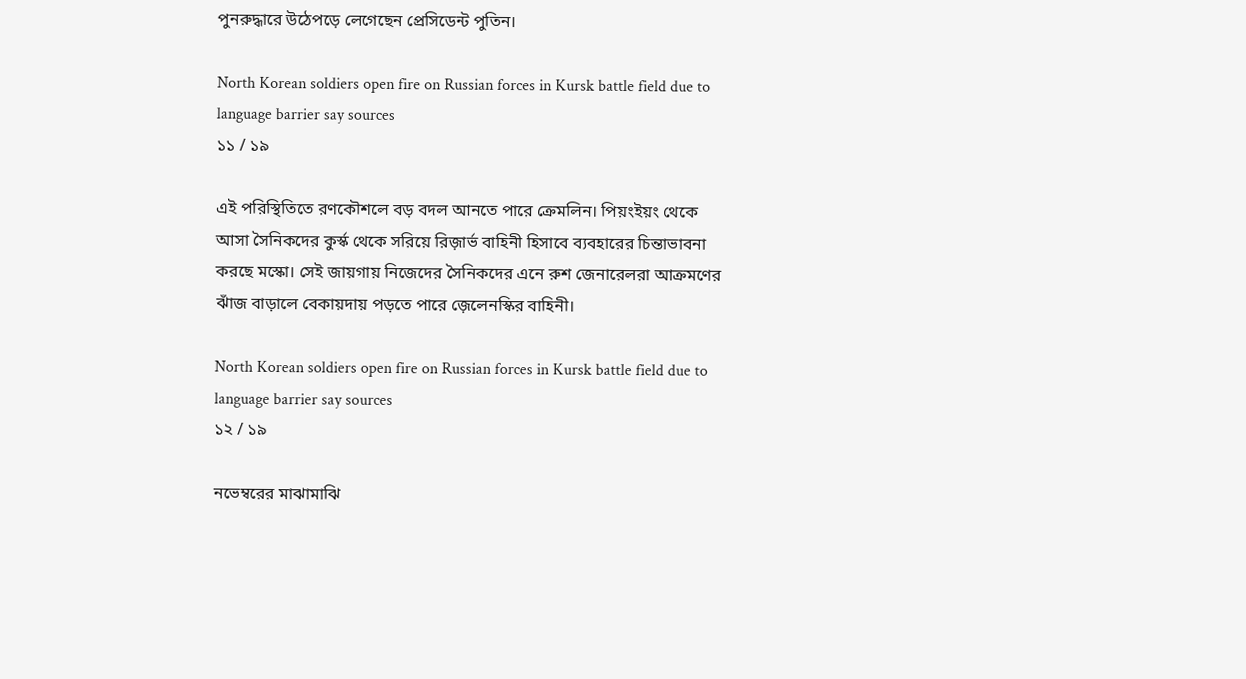পুনরুদ্ধারে উঠেপড়ে লেগেছেন প্রেসিডেন্ট পুতিন।

North Korean soldiers open fire on Russian forces in Kursk battle field due to language barrier say sources
১১ / ১৯

এই পরিস্থিতিতে রণকৌশলে বড় বদল আনতে পারে ক্রেমলিন। পিয়ংইয়ং থেকে আসা সৈনিকদের কুর্স্ক থেকে সরিয়ে রিজ়ার্ভ বাহিনী হিসাবে ব্যবহারের চিন্তাভাবনা করছে মস্কো। সেই জায়গায় নিজেদের সৈনিকদের এনে রুশ জেনারেলরা আক্রমণের ঝাঁজ বাড়ালে বেকায়দায় পড়তে পারে জ়েলেনস্কির বাহিনী।

North Korean soldiers open fire on Russian forces in Kursk battle field due to language barrier say sources
১২ / ১৯

নভেম্বরের মাঝামাঝি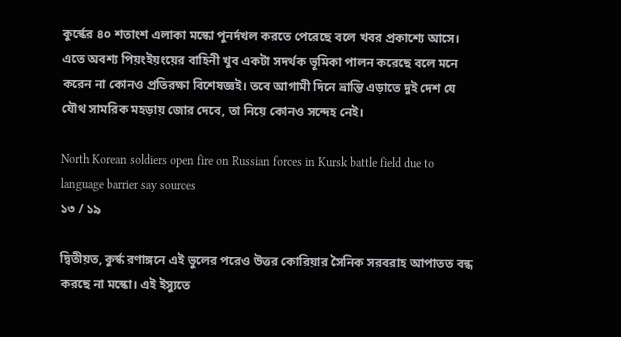কুর্স্কের ৪০ শতাংশ এলাকা মস্কো পুনর্দখল করতে পেরেছে বলে খবর প্রকাশ্যে আসে। এতে অবশ্য পিয়ংইয়ংয়ের বাহিনী খুব একটা সদর্থক ভূমিকা পালন করেছে বলে মনে করেন না কোনও প্রতিরক্ষা বিশেষজ্ঞই। তবে আগামী দিনে ভ্রান্তি এড়াতে দুই দেশ যে যৌথ সামরিক মহড়ায় জোর দেবে, তা নিয়ে কোনও সন্দেহ নেই।

North Korean soldiers open fire on Russian forces in Kursk battle field due to language barrier say sources
১৩ / ১৯

দ্বিতীয়ত, কুর্স্ক রণাঙ্গনে এই ভুলের পরেও উত্তর কোরিয়ার সৈনিক সরবরাহ আপাতত বন্ধ করছে না মস্কো। এই ইস্যুতে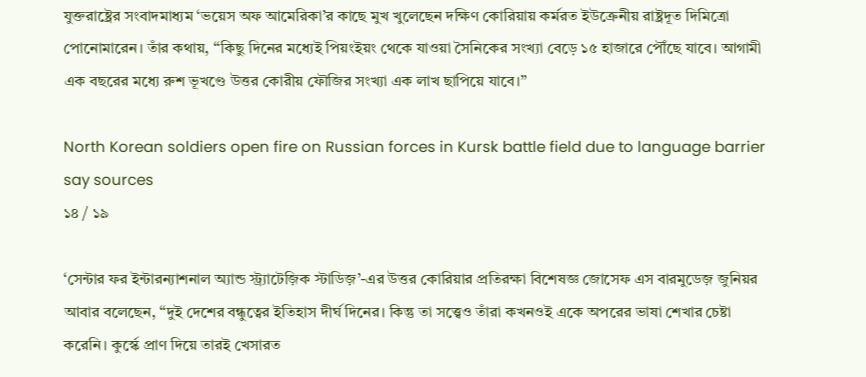যুক্তরাষ্ট্রের সংবাদমাধ্যম ‘ভয়েস অফ আমেরিকা’র কাছে মুখ খুলেছেন দক্ষিণ কোরিয়ায় কর্মরত ইউক্রেনীয় রাষ্ট্রদূত দিমিত্রো পোনোমারেন। তাঁর কথায়, ‘‘কিছু দিনের মধ্যেই পিয়ংইয়ং থেকে যাওয়া সৈনিকের সংখ্যা বেড়ে ১৫ হাজারে পৌঁছে যাবে। আগামী এক বছরের মধ্যে রুশ ভূখণ্ডে উত্তর কোরীয় ফৌজির সংখ্যা এক লাখ ছাপিয়ে যাবে।’’

North Korean soldiers open fire on Russian forces in Kursk battle field due to language barrier say sources
১৪ / ১৯

‘সেন্টার ফর ইন্টারন্যাশনাল অ্যান্ড স্ট্র্যাটেজ়িক স্টাডিজ়’-এর উত্তর কোরিয়ার প্রতিরক্ষা বিশেষজ্ঞ জোসেফ এস বারমুডেজ় জুনিয়র আবার বলেছেন, ‘‘দুই দেশের বন্ধুত্বের ইতিহাস দীর্ঘ দিনের। কিন্তু তা সত্ত্বেও তাঁরা কখনওই একে অপরের ভাষা শেখার চেষ্টা করেনি। কুর্স্কে প্রাণ দিয়ে তারই খেসারত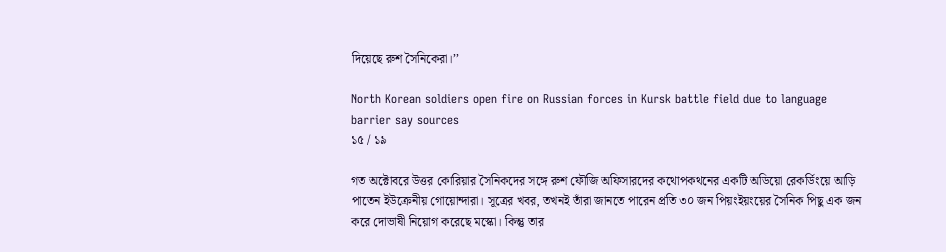দিয়েছে রুশ সৈনিকেরা।’’

North Korean soldiers open fire on Russian forces in Kursk battle field due to language barrier say sources
১৫ / ১৯

গত অক্টোবরে উত্তর কোরিয়ার সৈনিকদের সঙ্গে রুশ ফৌজি অফিসারদের কথোপকথনের একটি অডিয়ো রেকর্ডিংয়ে আড়ি পাতেন ইউক্রেনীয় গোয়োন্দারা। সূত্রের খবর, তখনই তাঁরা জানতে পারেন প্রতি ৩০ জন পিয়ংইয়ংয়ের সৈনিক পিছু এক জন করে দোভাষী নিয়োগ করেছে মস্কো। কিন্তু তার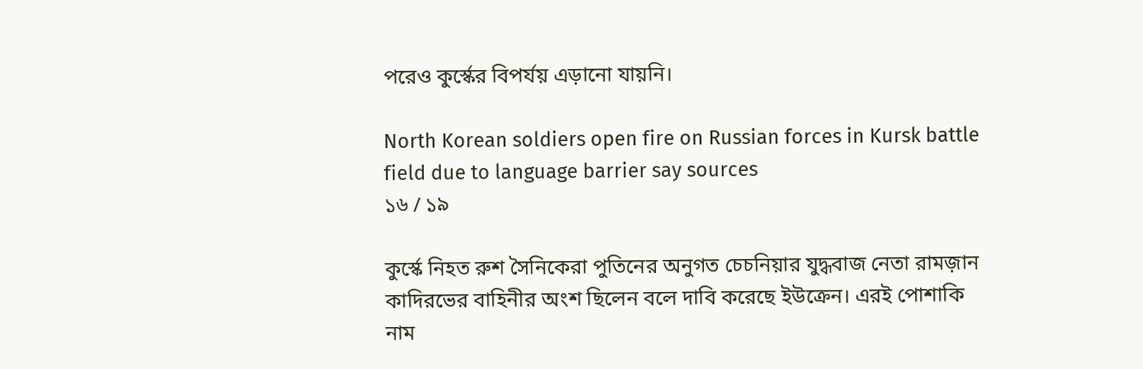পরেও কুর্স্কের বিপর্যয় এড়ানো যায়নি।

North Korean soldiers open fire on Russian forces in Kursk battle field due to language barrier say sources
১৬ / ১৯

কুর্স্কে নিহত রুশ সৈনিকেরা পুতিনের অনুগত চেচনিয়ার যুদ্ধবাজ নেতা রামজ়ান কাদিরভের বাহিনীর অংশ ছিলেন বলে দাবি করেছে ইউক্রেন। এরই পোশাকি নাম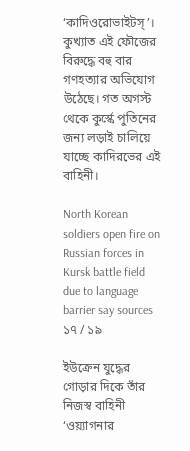‘কাদিওরোভাইটস্’। কুখ্যাত এই ফৌজের বিরুদ্ধে বহু বার গণহত্যার অভিযোগ উঠেছে। গত অগস্ট থেকে কুর্স্কে পুতিনের জন্য লড়াই চালিয়ে যাচ্ছে কাদিরভের এই বাহিনী।

North Korean soldiers open fire on Russian forces in Kursk battle field due to language barrier say sources
১৭ / ১৯

ইউক্রেন যুদ্ধের গোড়ার দিকে তাঁর নিজস্ব বাহিনী ‘ওয়্যাগনার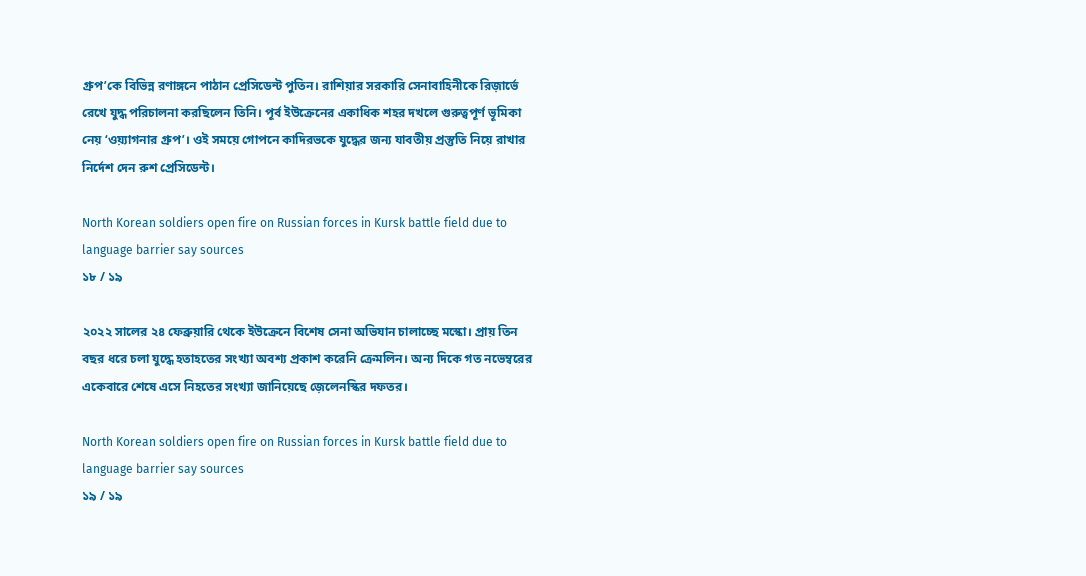গ্রুপ’কে বিভিন্ন রণাঙ্গনে পাঠান প্রেসিডেন্ট পুতিন। রাশিয়ার সরকারি সেনাবাহিনীকে রিজ়ার্ভে রেখে যুদ্ধ পরিচালনা করছিলেন তিনি। পূর্ব ইউক্রেনের একাধিক শহর দখলে গুরুত্বপূর্ণ ভূমিকা নেয় ‘ওয়্যাগনার গ্রুপ’। ওই সময়ে গোপনে কাদিরভকে যুদ্ধের জন্য যাবতীয় প্রস্তুতি নিয়ে রাখার নির্দেশ দেন রুশ প্রেসিডেন্ট।

North Korean soldiers open fire on Russian forces in Kursk battle field due to language barrier say sources
১৮ / ১৯

২০২২ সালের ২৪ ফেব্রুয়ারি থেকে ইউক্রেনে বিশেষ সেনা অভিযান চালাচ্ছে মস্কো। প্রায় তিন বছর ধরে চলা যুদ্ধে হতাহতের সংখ্যা অবশ্য প্রকাশ করেনি ক্রেমলিন। অন্য দিকে গত নভেম্বরের একেবারে শেষে এসে নিহতের সংখ্যা জানিয়েছে জ়েলেনস্কির দফতর।

North Korean soldiers open fire on Russian forces in Kursk battle field due to language barrier say sources
১৯ / ১৯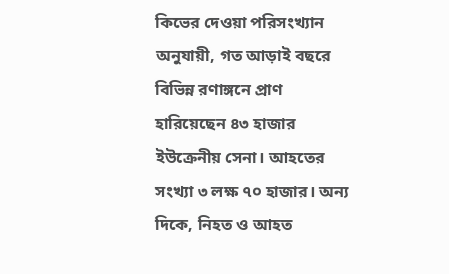কিভের দেওয়া পরিসংখ্যান অনুযায়ী, গত আড়াই বছরে বিভিন্ন রণাঙ্গনে প্রাণ হারিয়েছেন ৪৩ হাজার ইউক্রেনীয় সেনা। আহতের সংখ্যা ৩ লক্ষ ৭০ হাজার। অন্য দিকে, নিহত ও আহত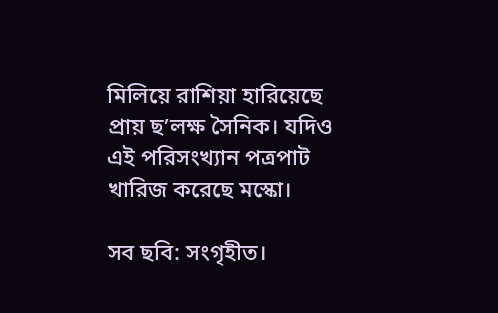মিলিয়ে রাশিয়া হারিয়েছে প্রায় ছ’লক্ষ সৈনিক। যদিও এই পরিসংখ্যান পত্রপাট খারিজ করেছে মস্কো।

সব ছবি: সংগৃহীত।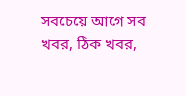সবচেয়ে আগে সব খবর, ঠিক খবর,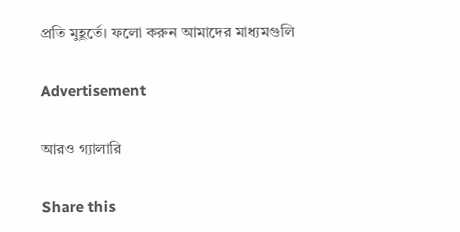প্রতি মুহূর্তে। ফলো করুন আমাদের মাধ্যমগুলি

Advertisement

আরও গ্যালারি

Share this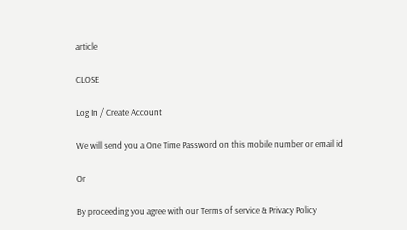article

CLOSE

Log In / Create Account

We will send you a One Time Password on this mobile number or email id

Or

By proceeding you agree with our Terms of service & Privacy Policy